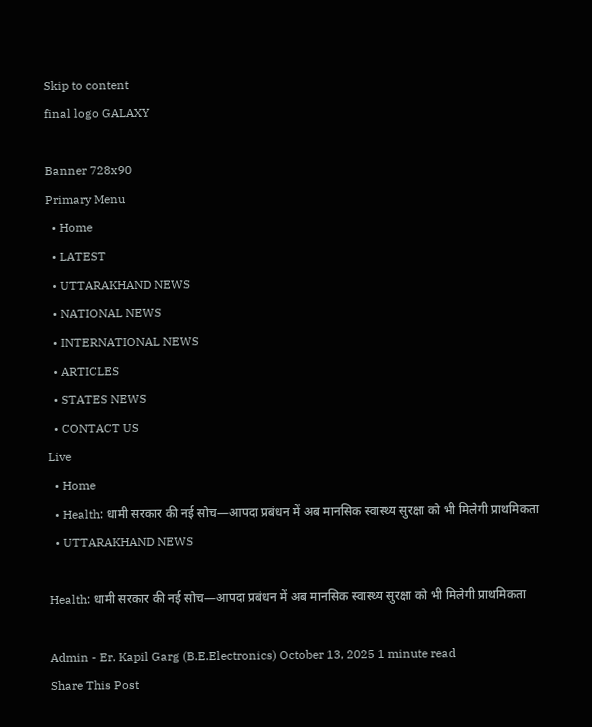Skip to content
final logo GALAXY

Banner 728x90
Primary Menu
  • Home
  • LATEST
  • UTTARAKHAND NEWS
  • NATIONAL NEWS
  • INTERNATIONAL NEWS
  • ARTICLES
  • STATES NEWS
  • CONTACT US
Live
  • Home
  • Health: धामी सरकार की नई सोच—आपदा प्रबंधन में अब मानसिक स्वास्थ्य सुरक्षा को भी मिलेगी प्राथमिकता
  • UTTARAKHAND NEWS

Health: धामी सरकार की नई सोच—आपदा प्रबंधन में अब मानसिक स्वास्थ्य सुरक्षा को भी मिलेगी प्राथमिकता

Admin - Er. Kapil Garg (B.E.Electronics) October 13, 2025 1 minute read
Share This Post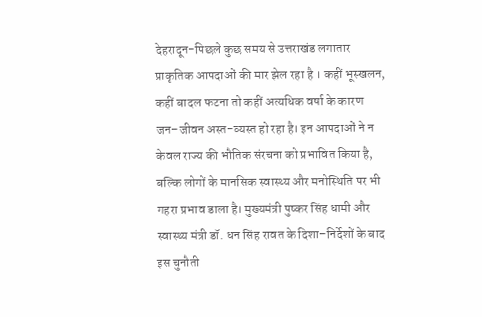देहरादून-पिछले कुछ समय से उत्तराखंड लगातार प्राकृतिक आपदाओं की मार झेल रहा है । कहीं भूस्खलन, कहीं बादल फटना तो कहीं अत्यधिक वर्षा के कारण जन–जीवन अस्त-व्यस्त हो रहा है। इन आपदाओं ने न केवल राज्य की भौतिक संरचना को प्रभावित किया है, बल्कि लोगों के मानसिक स्वास्थ्य और मनोस्थिति पर भी गहरा प्रभाव डाला है। मुख्यमंत्री पुष्कर सिंह धामी और स्वास्थ्य मंत्री डॉ. धन सिंह रावत के दिशा–निर्देशों के बाद इस चुनौती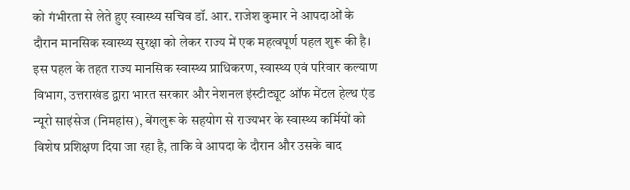को गंभीरता से लेते हुए स्वास्थ्य सचिव डॉ. आर. राजेश कुमार ने आपदाओं के दौरान मानसिक स्वास्थ्य सुरक्षा को लेकर राज्य में एक महत्वपूर्ण पहल शुरू की है। इस पहल के तहत राज्य मानसिक स्वास्थ्य प्राधिकरण, स्वास्थ्य एवं परिवार कल्याण विभाग, उत्तराखंड द्वारा भारत सरकार और नेशनल इंस्टीट्यूट ऑफ मेंटल हेल्थ एंड न्यूरो साइंसेज (निमहांस), बेंगलुरू के सहयोग से राज्यभर के स्वास्थ्य कर्मियों को विशेष प्रशिक्षण दिया जा रहा है, ताकि वे आपदा के दौरान और उसके बाद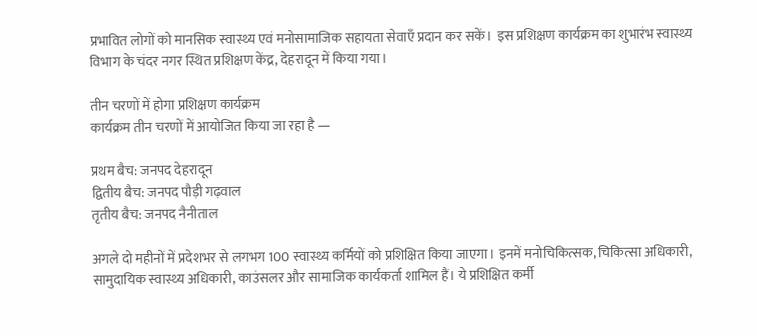प्रभावित लोगों को मानसिक स्वास्थ्य एवं मनोसामाजिक सहायता सेवाएँ प्रदान कर सकें।  इस प्रशिक्षण कार्यक्रम का शुभारंभ स्वास्थ्य विभाग के चंदर नगर स्थित प्रशिक्षण केंद्र, देहरादून में किया गया।

तीन चरणों में होगा प्रशिक्षण कार्यक्रम
कार्यक्रम तीन चरणों में आयोजित किया जा रहा है —

प्रथम बैच: जनपद देहरादून
द्वितीय बैच: जनपद पौड़ी गढ़वाल
तृतीय बैच: जनपद नैनीताल

अगले दो महीनों में प्रदेशभर से लगभग 100 स्वास्थ्य कर्मियों को प्रशिक्षित किया जाएगा। इनमें मनोचिकित्सक, चिकित्सा अधिकारी, सामुदायिक स्वास्थ्य अधिकारी, काउंसलर और सामाजिक कार्यकर्ता शामिल हैं। ये प्रशिक्षित कर्मी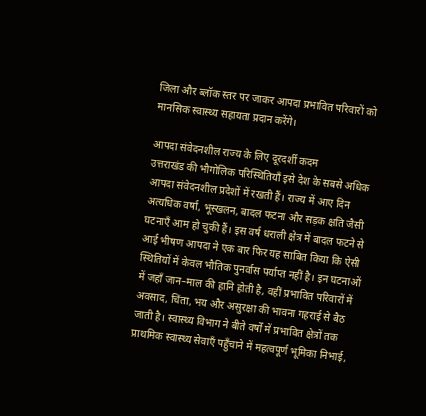जिला और ब्लॉक स्तर पर जाकर आपदा प्रभावित परिवारों को मानसिक स्वास्थ्य सहायता प्रदान करेंगे।

आपदा संवेदनशील राज्य के लिए दूरदर्शी कदम
उत्तराखंड की भौगोलिक परिस्थितियाँ इसे देश के सबसे अधिक आपदा संवेदनशील प्रदेशों में रखती हैं। राज्य में आए दिन अत्यधिक वर्षा, भूस्खलन, बादल फटना और सड़क क्षति जैसी घटनाएँ आम हो चुकी हैं। इस वर्ष धराली क्षेत्र में बादल फटने से आई भीषण आपदा ने एक बार फिर यह साबित किया कि ऐसी स्थितियों में केवल भौतिक पुनर्वास पर्याप्त नहीं है। इन घटनाओं में जहाँ जान–माल की हानि होती है, वहीं प्रभावित परिवारों में अवसाद, चिंता, भय और असुरक्षा की भावना गहराई से बैठ जाती है। स्वास्थ्य विभाग ने बीते वर्षों में प्रभावित क्षेत्रों तक प्राथमिक स्वास्थ्य सेवाएँ पहुँचाने में महत्वपूर्ण भूमिका निभाई,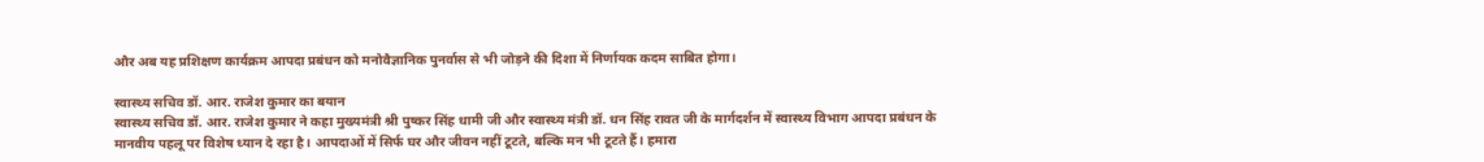और अब यह प्रशिक्षण कार्यक्रम आपदा प्रबंधन को मनोवैज्ञानिक पुनर्वास से भी जोड़ने की दिशा में निर्णायक कदम साबित होगा।

स्वास्थ्य सचिव डॉ. आर. राजेश कुमार का बयान
स्वास्थ्य सचिव डॉ. आर. राजेश कुमार ने कहा मुख्यमंत्री श्री पुष्कर सिंह धामी जी और स्वास्थ्य मंत्री डॉ. धन सिंह रावत जी के मार्गदर्शन में स्वास्थ्य विभाग आपदा प्रबंधन के मानवीय पहलू पर विशेष ध्यान दे रहा है। आपदाओं में सिर्फ घर और जीवन नहीं टूटते, बल्कि मन भी टूटते हैं। हमारा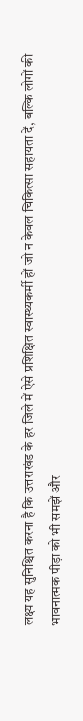लक्ष्य यह सुनिश्चित करना है कि उत्तराखंड के हर जिले में ऐसे प्रशिक्षित स्वास्थ्यकर्मी हों जो न केवल चिकित्सा सहायता दें, बल्कि लोगों की भावनात्मक पीड़ा को भी समझें और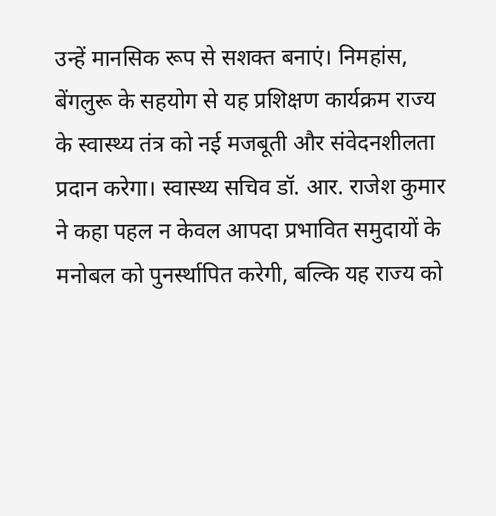उन्हें मानसिक रूप से सशक्त बनाएं। निमहांस, बेंगलुरू के सहयोग से यह प्रशिक्षण कार्यक्रम राज्य के स्वास्थ्य तंत्र को नई मजबूती और संवेदनशीलता प्रदान करेगा। स्वास्थ्य सचिव डॉ. आर. राजेश कुमार ने कहा पहल न केवल आपदा प्रभावित समुदायों के मनोबल को पुनर्स्थापित करेगी, बल्कि यह राज्य को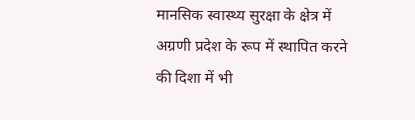मानसिक स्वास्थ्य सुरक्षा के क्षेत्र में अग्रणी प्रदेश के रूप में स्थापित करने की दिशा में भी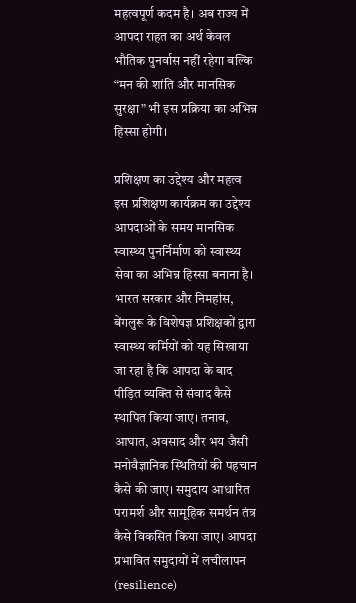महत्वपूर्ण कदम है। अब राज्य में आपदा राहत का अर्थ केवल भौतिक पुनर्वास नहीं रहेगा बल्कि “मन की शांति और मानसिक सुरक्षा” भी इस प्रक्रिया का अभिन्न हिस्सा होगी।

प्रशिक्षण का उद्देश्य और महत्व
इस प्रशिक्षण कार्यक्रम का उद्देश्य आपदाओं के समय मानसिक स्वास्थ्य पुनर्निर्माण को स्वास्थ्य सेवा का अभिन्न हिस्सा बनाना है। भारत सरकार और निमहांस, बेंगलुरू के विशेषज्ञ प्रशिक्षकों द्वारा स्वास्थ्य कर्मियों को यह सिखाया जा रहा है कि आपदा के बाद पीड़ित व्यक्ति से संवाद कैसे स्थापित किया जाए। तनाव, आघात, अवसाद और भय जैसी मनोवैज्ञानिक स्थितियों की पहचान कैसे की जाए। समुदाय आधारित परामर्श और सामूहिक समर्थन तंत्र कैसे विकसित किया जाए। आपदा प्रभावित समुदायों में लचीलापन (resilience)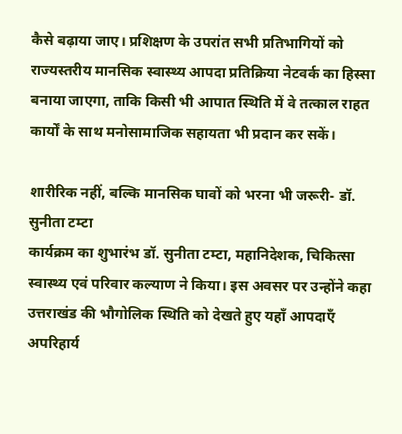कैसे बढ़ाया जाए। प्रशिक्षण के उपरांत सभी प्रतिभागियों को राज्यस्तरीय मानसिक स्वास्थ्य आपदा प्रतिक्रिया नेटवर्क का हिस्सा बनाया जाएगा, ताकि किसी भी आपात स्थिति में वे तत्काल राहत कार्यों के साथ मनोसामाजिक सहायता भी प्रदान कर सकें।

शारीरिक नहीं, बल्कि मानसिक घावों को भरना भी जरूरी- डॉ. सुनीता टम्टा
कार्यक्रम का शुभारंभ डॉ. सुनीता टम्टा, महानिदेशक, चिकित्सा स्वास्थ्य एवं परिवार कल्याण ने किया। इस अवसर पर उन्होंने कहा उत्तराखंड की भौगोलिक स्थिति को देखते हुए यहाँ आपदाएँ अपरिहार्य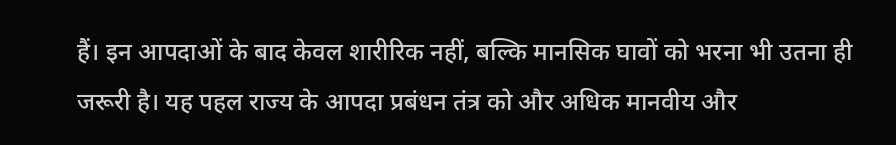हैं। इन आपदाओं के बाद केवल शारीरिक नहीं, बल्कि मानसिक घावों को भरना भी उतना ही जरूरी है। यह पहल राज्य के आपदा प्रबंधन तंत्र को और अधिक मानवीय और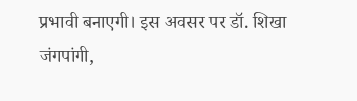प्रभावी बनाएगी। इस अवसर पर डॉ. शिखा जंगपांगी,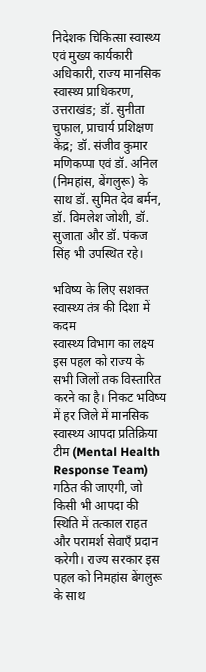निदेशक चिकित्सा स्वास्थ्य एवं मुख्य कार्यकारी अधिकारी, राज्य मानसिक स्वास्थ्य प्राधिकरण, उत्तराखंड; डॉ. सुनीता चुफाल, प्राचार्य प्रशिक्षण केंद्र; डॉ. संजीव कुमार मणिकप्पा एवं डॉ. अनिल (निमहांस, बेंगलुरू) के साथ डॉ. सुमित देव बर्मन, डॉ. विमलेश जोशी, डॉ. सुजाता और डॉ. पंकज सिंह भी उपस्थित रहे।

भविष्य के लिए सशक्त स्वास्थ्य तंत्र की दिशा में कदम
स्वास्थ्य विभाग का लक्ष्य इस पहल को राज्य के सभी जिलों तक विस्तारित करने का है। निकट भविष्य में हर जिले में मानसिक स्वास्थ्य आपदा प्रतिक्रिया टीम (Mental Health Response Team) गठित की जाएगी, जो किसी भी आपदा की स्थिति में तत्काल राहत और परामर्श सेवाएँ प्रदान करेगी। राज्य सरकार इस पहल को निमहांस बेंगलुरू के साथ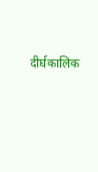दीर्घकालिक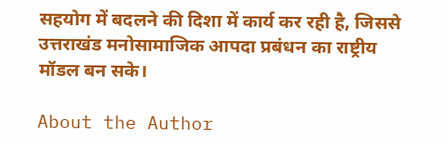सहयोग में बदलने की दिशा में कार्य कर रही है, जिससे उत्तराखंड मनोसामाजिक आपदा प्रबंधन का राष्ट्रीय मॉडल बन सके।

About the Author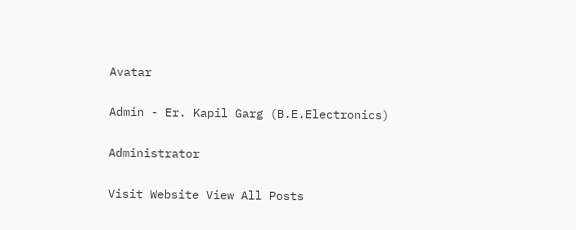Avatar

Admin - Er. Kapil Garg (B.E.Electronics)

Administrator

Visit Website View All Posts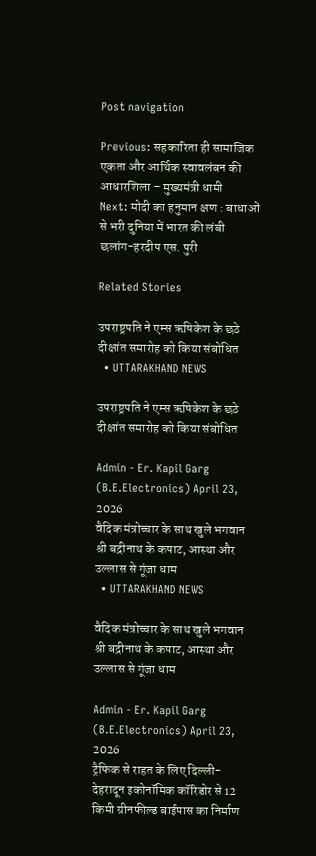Post navigation

Previous: सहकारिता ही सामाजिक एकता और आर्थिक स्वावलंबन की आधारशिला – मुख्यमंत्री धामी
Next: मोदी का हनुमान क्षण : बाधाओं से भरी दुनिया में भारत की लंबी छलांग-हरदीप एस. पुरी

Related Stories

उपराष्ट्रपति ने एम्स ऋषिकेश के छठे दीक्षांत समारोह को किया संबोधित
  • UTTARAKHAND NEWS

उपराष्ट्रपति ने एम्स ऋषिकेश के छठे दीक्षांत समारोह को किया संबोधित

Admin - Er. Kapil Garg (B.E.Electronics) April 23, 2026
वैदिक मंत्रोच्चार के साथ खुले भगवान श्री बद्रीनाथ के कपाट, आस्था और उल्लास से गूंजा धाम
  • UTTARAKHAND NEWS

वैदिक मंत्रोच्चार के साथ खुले भगवान श्री बद्रीनाथ के कपाट, आस्था और उल्लास से गूंजा धाम

Admin - Er. Kapil Garg (B.E.Electronics) April 23, 2026
ट्रैफिक से राहत के लिए दिल्ली-देहरादून इकोनॉमिक कॉरिडोर से 12 किमी ग्रीनफील्ड बाईपास का निर्माण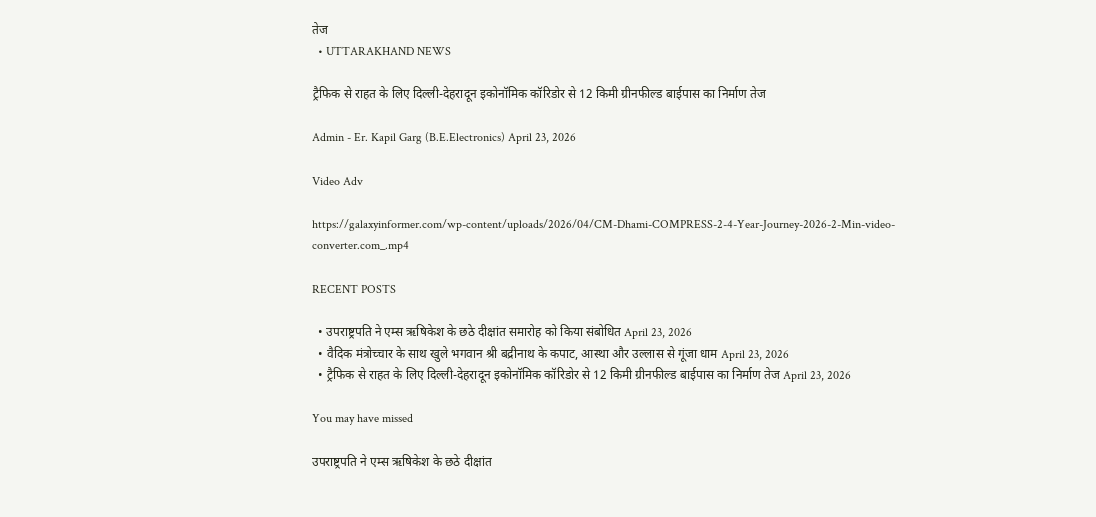तेज
  • UTTARAKHAND NEWS

ट्रैफिक से राहत के लिए दिल्ली-देहरादून इकोनॉमिक कॉरिडोर से 12 किमी ग्रीनफील्ड बाईपास का निर्माण तेज

Admin - Er. Kapil Garg (B.E.Electronics) April 23, 2026

Video Adv

https://galaxyinformer.com/wp-content/uploads/2026/04/CM-Dhami-COMPRESS-2-4-Year-Journey-2026-2-Min-video-converter.com_.mp4

RECENT POSTS

  • उपराष्ट्रपति ने एम्स ऋषिकेश के छठे दीक्षांत समारोह को किया संबोधित April 23, 2026
  • वैदिक मंत्रोच्चार के साथ खुले भगवान श्री बद्रीनाथ के कपाट, आस्था और उल्लास से गूंजा धाम April 23, 2026
  • ट्रैफिक से राहत के लिए दिल्ली-देहरादून इकोनॉमिक कॉरिडोर से 12 किमी ग्रीनफील्ड बाईपास का निर्माण तेज April 23, 2026

You may have missed

उपराष्ट्रपति ने एम्स ऋषिकेश के छठे दीक्षांत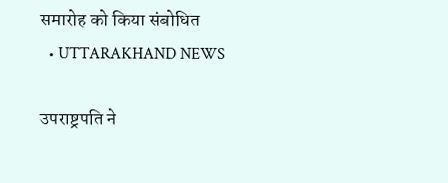समारोह को किया संबोधित
  • UTTARAKHAND NEWS

उपराष्ट्रपति ने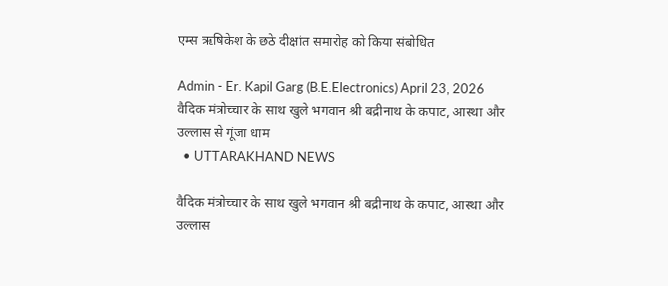एम्स ऋषिकेश के छठे दीक्षांत समारोह को किया संबोधित

Admin - Er. Kapil Garg (B.E.Electronics) April 23, 2026
वैदिक मंत्रोच्चार के साथ खुले भगवान श्री बद्रीनाथ के कपाट, आस्था और उल्लास से गूंजा धाम
  • UTTARAKHAND NEWS

वैदिक मंत्रोच्चार के साथ खुले भगवान श्री बद्रीनाथ के कपाट, आस्था और उल्लास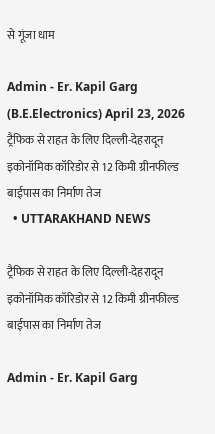से गूंजा धाम

Admin - Er. Kapil Garg (B.E.Electronics) April 23, 2026
ट्रैफिक से राहत के लिए दिल्ली-देहरादून इकोनॉमिक कॉरिडोर से 12 किमी ग्रीनफील्ड बाईपास का निर्माण तेज
  • UTTARAKHAND NEWS

ट्रैफिक से राहत के लिए दिल्ली-देहरादून इकोनॉमिक कॉरिडोर से 12 किमी ग्रीनफील्ड बाईपास का निर्माण तेज

Admin - Er. Kapil Garg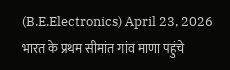(B.E.Electronics) April 23, 2026
भारत के प्रथम सीमांत गांव माणा पहुंचे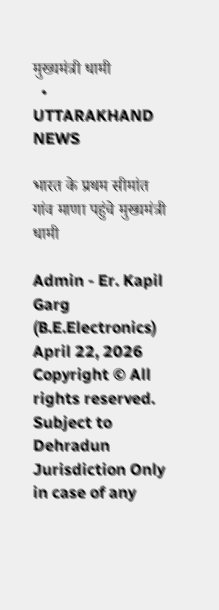मुख्यमंत्री धामी
  • UTTARAKHAND NEWS

भारत के प्रथम सीमांत गांव माणा पहुंचे मुख्यमंत्री धामी

Admin - Er. Kapil Garg (B.E.Electronics) April 22, 2026
Copyright © All rights reserved. Subject to Dehradun Jurisdiction Only in case of any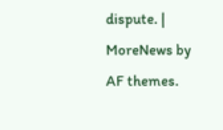dispute. | MoreNews by AF themes.